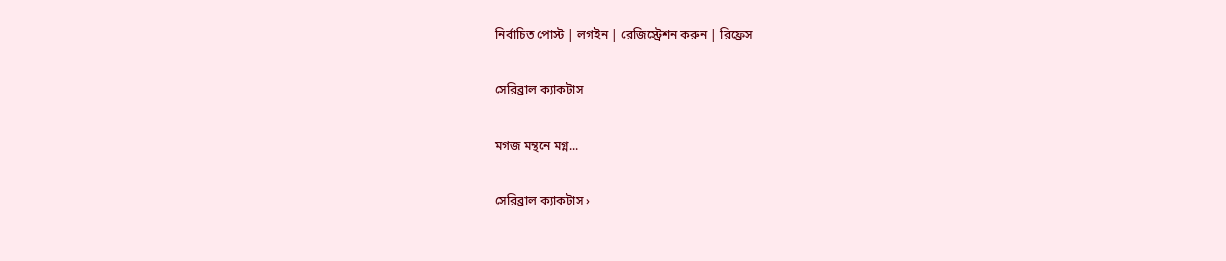নির্বাচিত পোস্ট | লগইন | রেজিস্ট্রেশন করুন | রিফ্রেস

সেরিব্রাল ক্যাকটাস

মগজ মন্থনে মগ্ন...

সেরিব্রাল ক্যাকটাস ›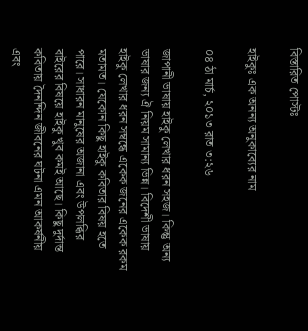বিস্তারিত পোস্টঃ

হাইকুঃ এক অনন্য অনুকাব্যের নাম

০৪ ঠা মার্চ, ২০১৩ রাত ৩:২৬

জাপানী ভাষায় হাইকু লেখার ধরন সহজ। কিন্তু অন্য ভাষার জন্য ঐ নিয়ম সামান্য ভিন্ন। বিদেশী ভাষায় হাইকু লেখার ধরন সম্বন্ধে একেক জনের একেক রকম মতামত। যেকোন কিছু হাইকু কবিতার বিষয় হতে পারে। সাধারন মানুষের অজানা এবং উপলব্ধির বাইরের বিষয়ে হাইকু খুব কমই আছে। কিছু দুর্দান্ত কবিতায় দৈনন্দিন জীবনের ঘটনা এমন আকর্ষনীয় এবং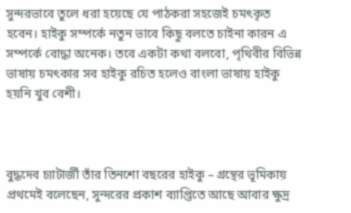সুন্দরভাবে তুলে ধরা হয়েছে যে পাঠকরা সহজেই চমৎকৃত হবেন। হাইকু সম্পর্কে নতুন ভাবে কিছু বলতে চাইনা কারন এ সম্পর্কে বোদ্ধা অনেক। তবে একটা কথা বলবো, পৃথিবীর বিভিন্ন ভাষায় চমৎকার সব হাইকু রচিত হলেও বাংলা ভাষায় হাইকু হয়নি খুব বেশী।



বুদ্ধদেব চ্যাটার্জী তাঁর তিনশো বছরের হাইকু – গ্রন্থের ভূমিকায় প্রথমেই বলেছেন, সুন্দরের প্রকাশ ব্যাপ্তিতে আছে আবার ক্ষুদ্র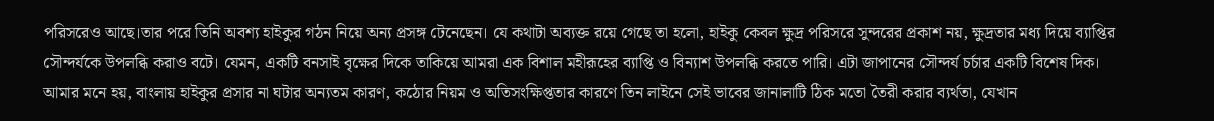পরিসরেও আছে।তার পরে তিনি অবশ্য হাইকুর গঠন নিয়ে অন্য প্রসঙ্গ টেনেছেন। যে কথাটা অব্যক্ত রয়ে গেছে তা হলো, হাইকু কেবল ক্ষুদ্র পরিসরে সুন্দরের প্রকাশ নয়, ক্ষুদ্রতার মধ্য দিয়ে ব্যাপ্তির সৌন্দর্যকে উপলব্ধি করাও বটে। যেমন, একটি বনসাই বৃক্ষের দিকে তাকিয়ে আমরা এক বিশাল মহীরূহের ব্যাপ্তি ও বিন্যাশ উপলব্ধি করতে পারি। এটা জাপানের সৌন্দর্য চর্চার একটি বিশেষ দিক। আমার মনে হয়, বাংলায় হাইকুর প্রসার না ঘটার অন্যতম কারণ, কঠোর নিয়ম ও অতিসংক্ষিপ্ততার কারণে তিন লাইনে সেই ভাবের জানালাটি ঠিক মতো তৈরী করার ব্যর্থতা, যেখান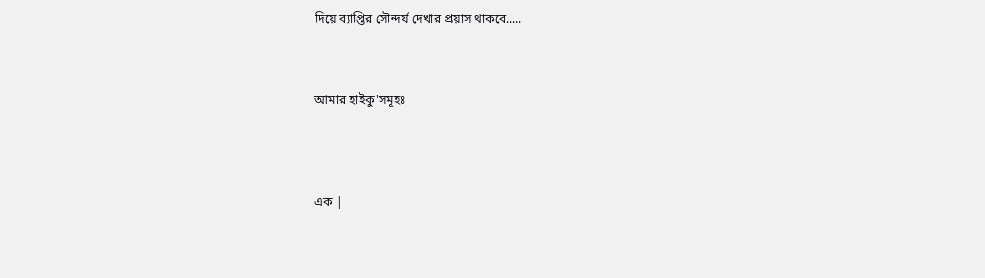দিয়ে ব্যাপ্তির সৌন্দর্য দেখার প্রয়াস থাকবে.....



আমার হাইকু'সমূহঃ




এক |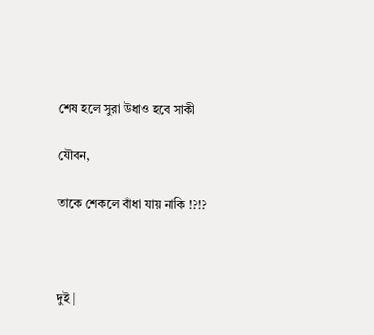শেষ হলে সুরা উধাও হবে সাকী

যৌবন,

তাকে শেকলে বাঁধা যায় নাকি !?!?



দুই |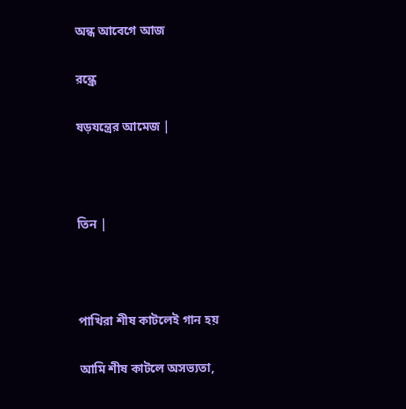অন্ধ আবেগে আজ

রন্ধ্রে

ষড়যন্ত্রের আমেজ |



তিন |



পাখিরা শীষ কাটলেই গান হয়

আমি শীষ কাটলে অসভ্যতা,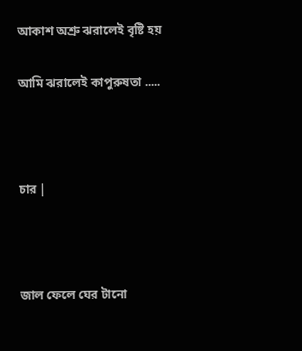আকাশ অশ্রু ঝরালেই বৃষ্টি হয়

আমি ঝরালেই কাপুরুষতা .....



চার |



জাল ফেলে ঘের টানো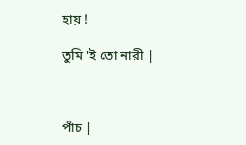হায় !

তুমি 'ই তো নারী |



পাঁচ |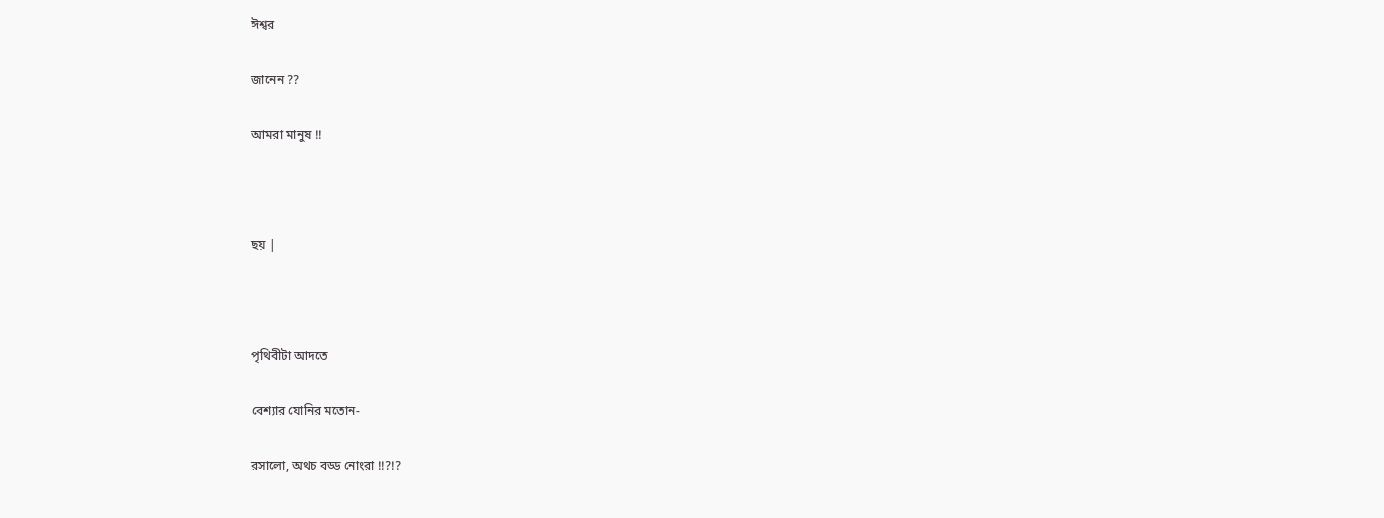ঈশ্বর

জানেন ??

আমরা মানুষ !!



ছয় |



পৃথিবীটা আদতে

বেশ্যার যোনির মতোন-

রসালো, অথচ বড্ড নোংরা !!?!?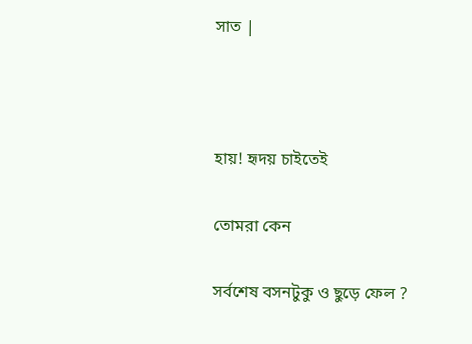সাত |



হায়! হৃদয় চাইতেই

তোমরা কেন

সর্বশেষ বসনটুকু ও ছুড়ে ফেল ?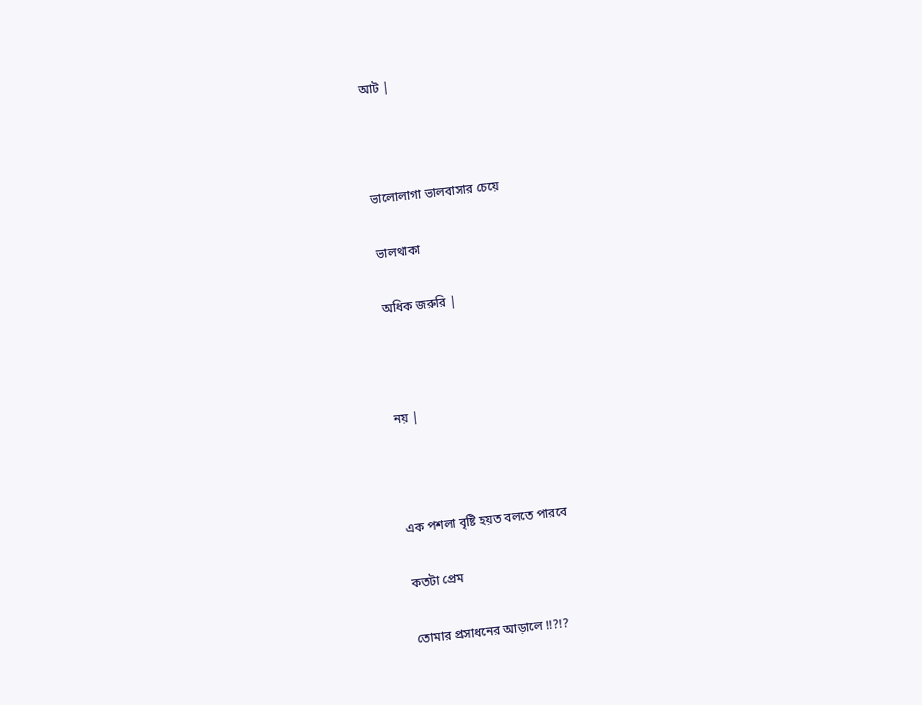আট |



ভালোলাগা ভালবাসার চেয়ে

ভালথাকা

অধিক জরুরি |



নয় |



এক পশলা বৃষ্টি হয়ত বলতে পারবে

কতটা প্রেম

তোমার প্রসাধনের আড়ালে !!?!?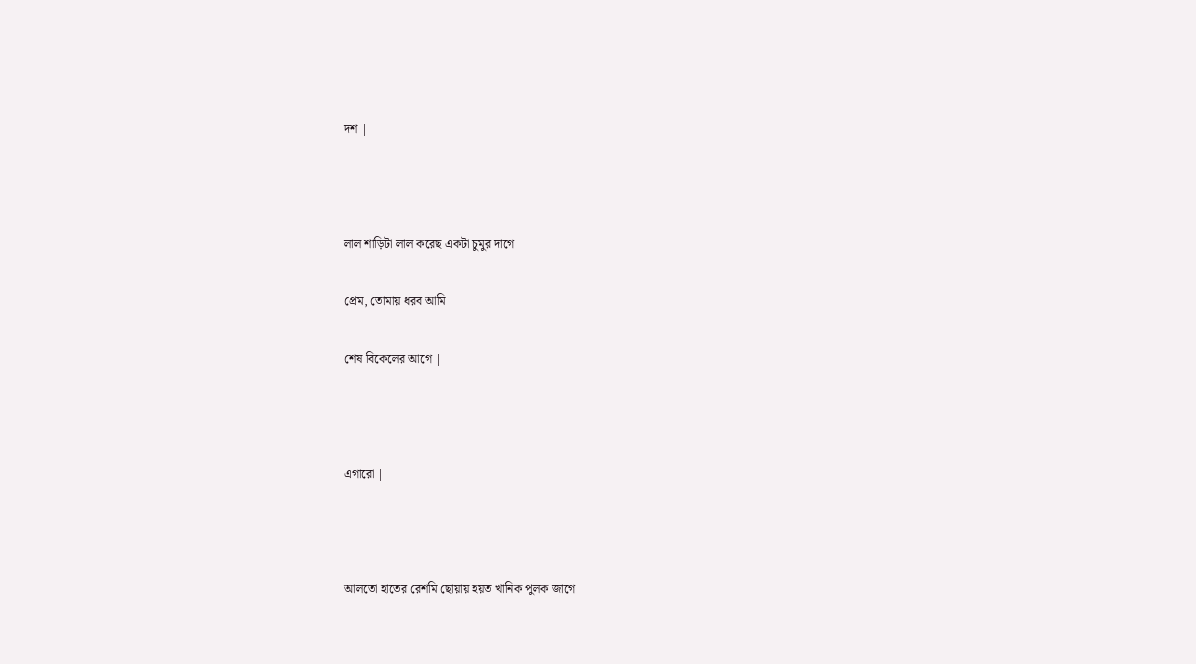দশ |



লাল শাড়িটা লাল করেছ একটা চুমুর দাগে

প্রেম, তোমায় ধরব আমি

শেষ বিকেলের আগে |



এগারো |



আলতো হাতের রেশমি ছোয়ায় হয়ত খানিক পুলক জাগে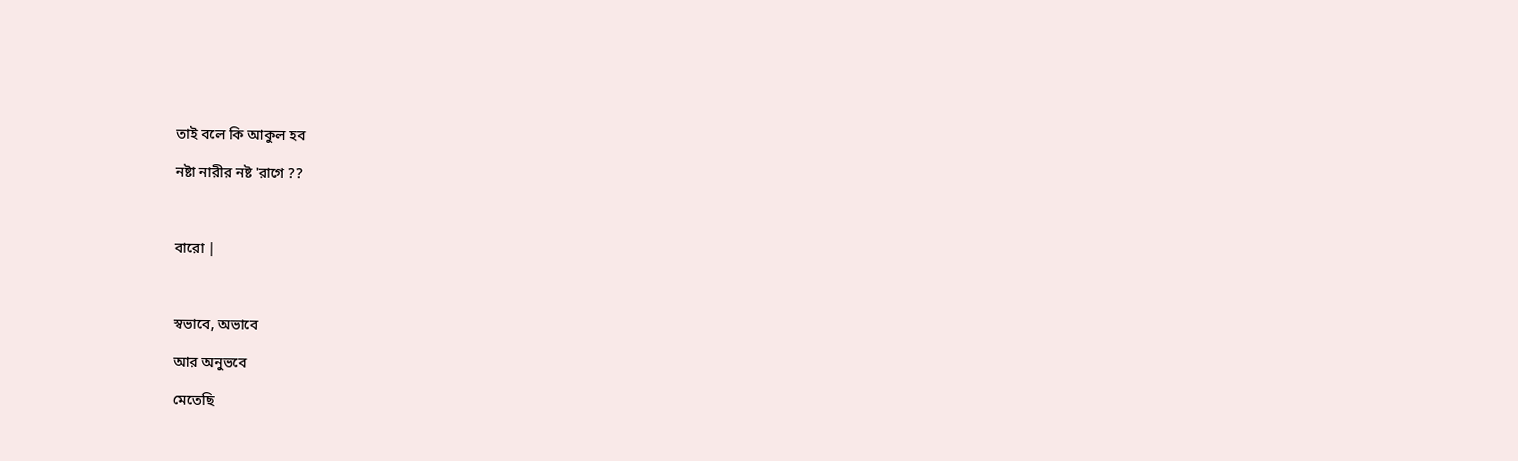তাই বলে কি আকুল হব

নষ্টা নারীর নষ্ট 'রাগে ??



বারো |



স্বভাবে, অভাবে

আর অনুভবে

মেতেছি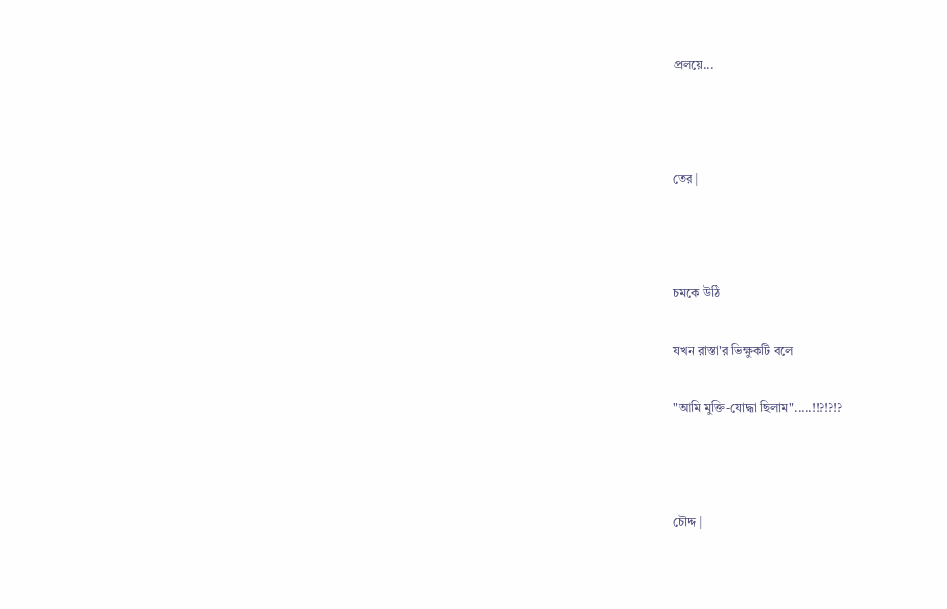প্রলয়ে...



তের |



চমকে উঠি

যখন রাস্তা'র ভিক্ষুকটি বলে

"আমি মুক্তি-যোদ্ধা ছিলাম".....!!?!?!?



চৌদ্দ |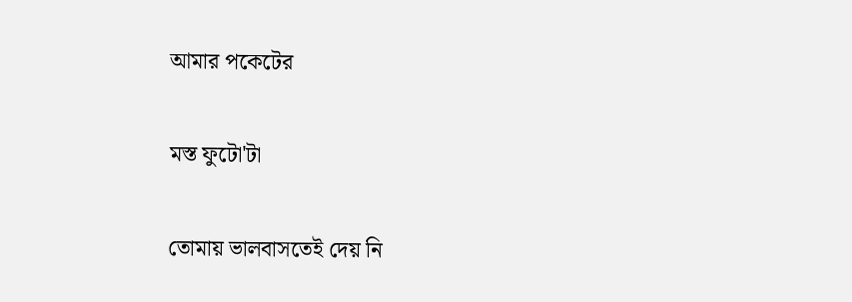আমার পকেটের

মস্ত ফুটো'টা

তোমায় ভালবাসতেই দেয় নি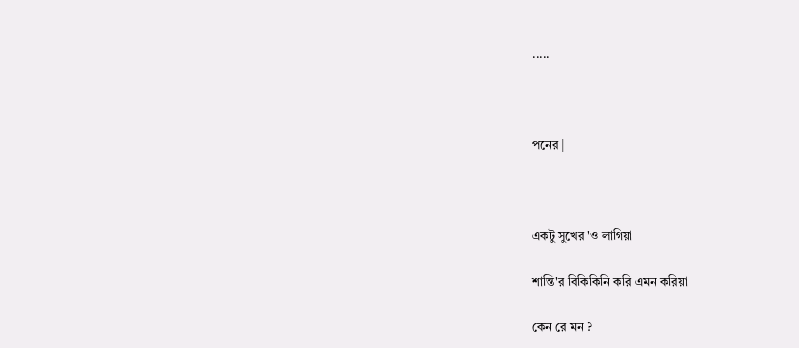.....



পনের |



একটু সুখের 'ও লাগিয়া

শান্তি'র বিকিকিনি করি এমন করিয়া

কেন রে মন ?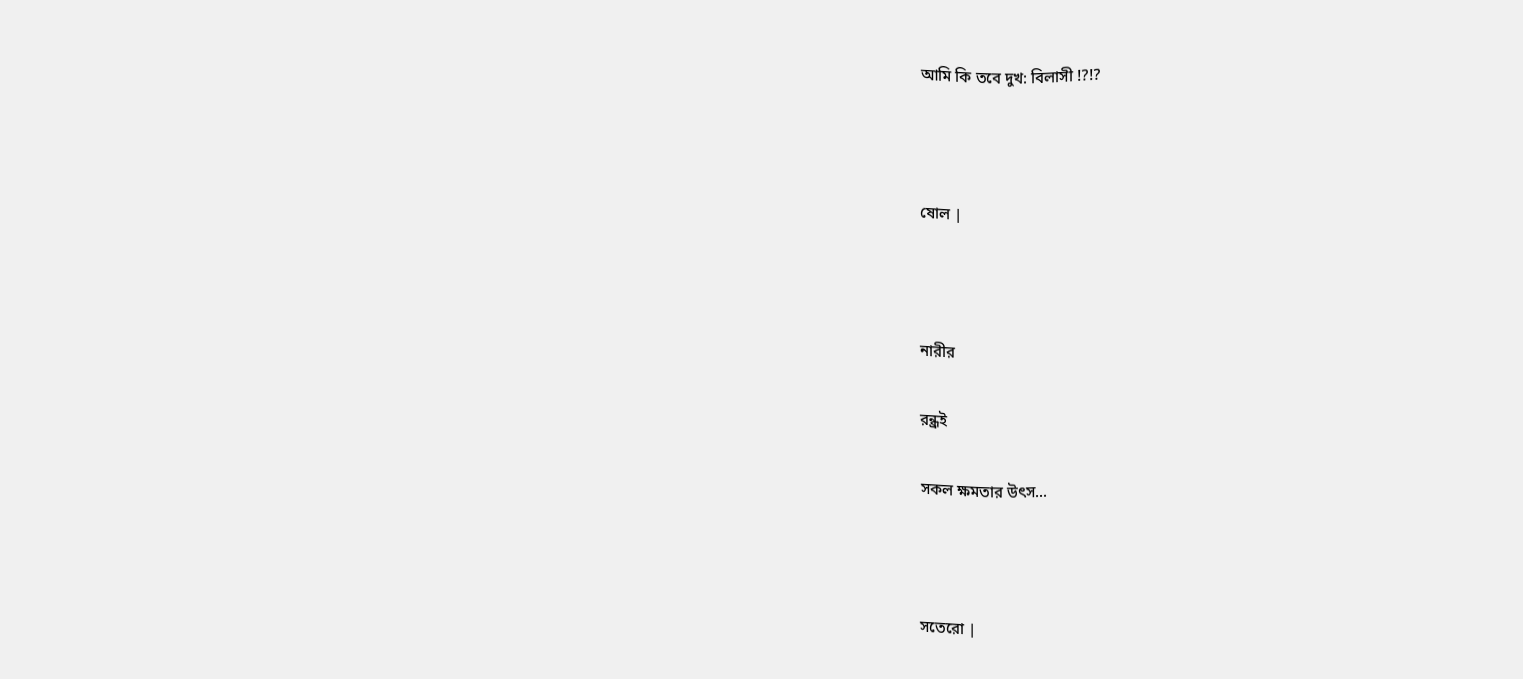আমি কি তবে দুখ: বিলাসী !?!?



ষোল |



নারীর

রন্ধ্রই

সকল ক্ষমতার উৎস...



সতেরো |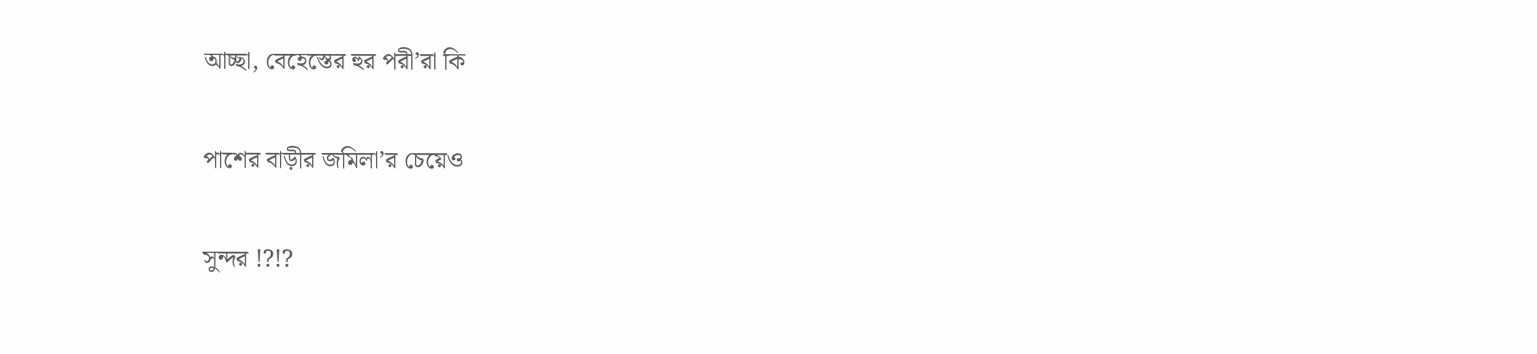আচ্ছা, বেহেস্তের হুর পরী’রা কি

পাশের বাড়ীর জমিলা’র চেয়েও

সুন্দর !?!?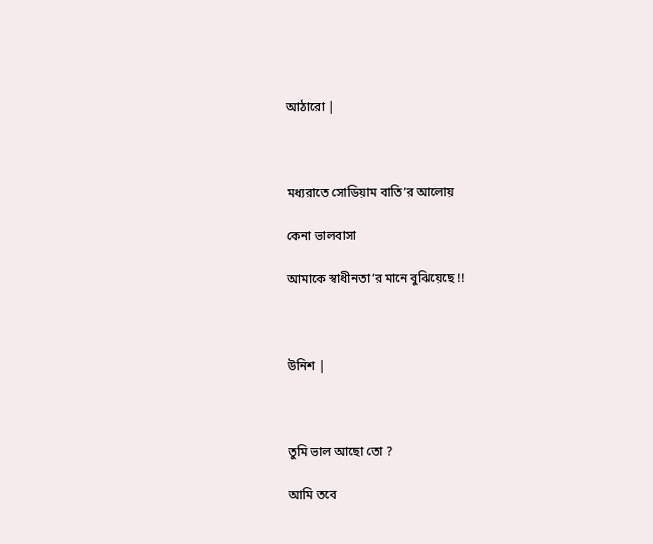আঠারো |



মধ্যরাতে সোডিয়াম বাতি’র আলোয়

কেনা ভালবাসা

আমাকে স্বাধীনতা’র মানে বুঝিয়েছে !!



উনিশ |



তুমি ভাল আছো তো ?

আমি তবে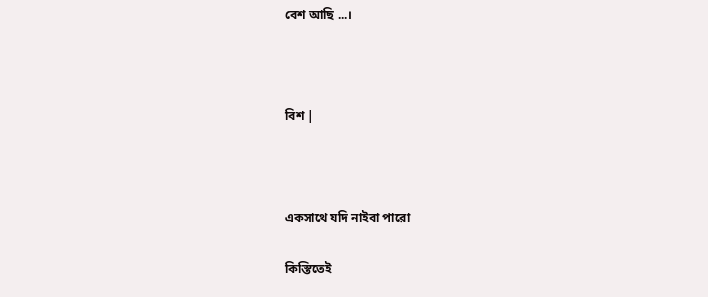বেশ আছি ...।



বিশ |



একসাথে যদি নাইবা পারো

কিস্তিতেই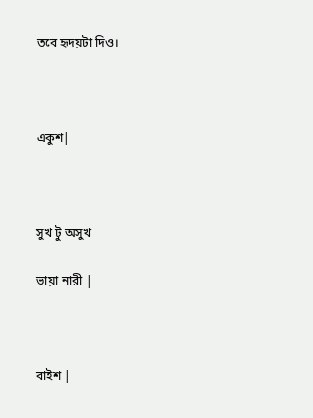তবে হৃদয়টা দিও।



একুশ|



সুখ টু অসুখ

ভায়া নারী |



বাইশ |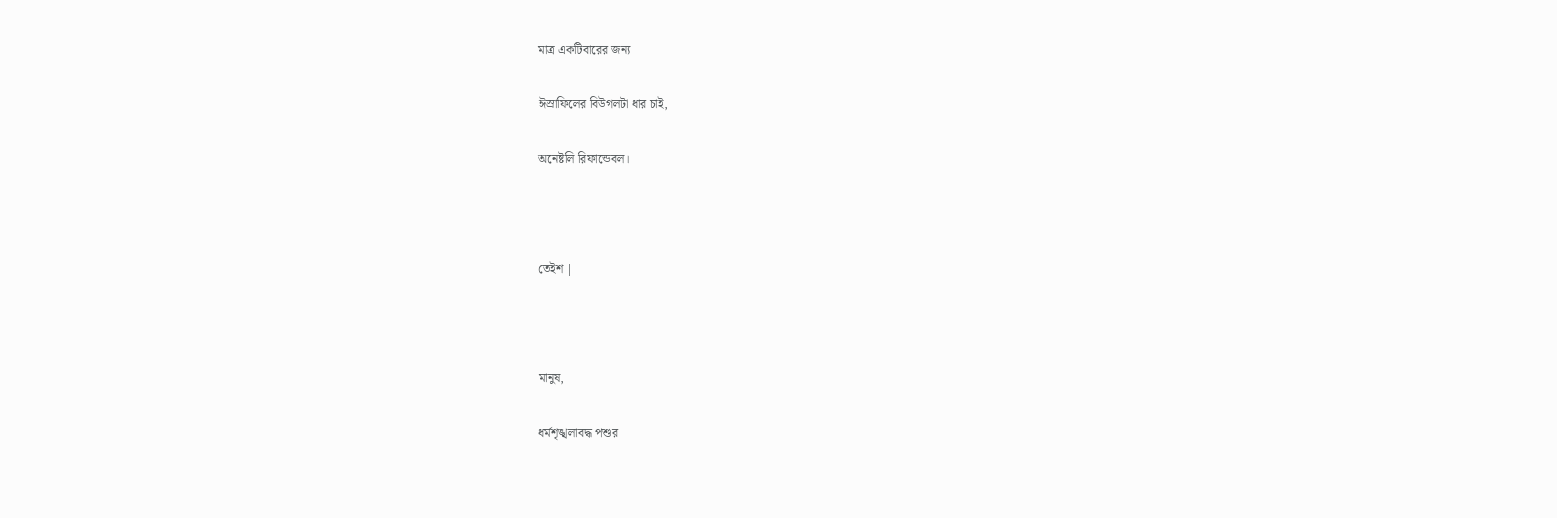মাত্র একটিবারের জন্য

ঈস্রাফিলের বিউগলটা ধার চাই,

অনেষ্টলি রিফান্ডেবল।



তেইশ |



মানুষ,

ধর্মশৃঙ্খলাবদ্ধ পশুর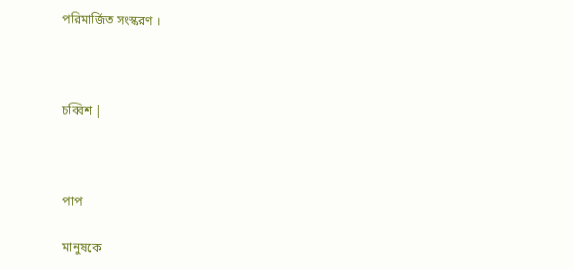পরিমার্জিত সংস্করণ ।



চব্বিশ |



পাপ

মানুষকে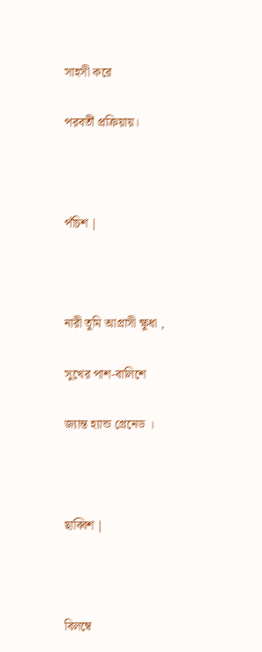সাহসী করে

পরবর্তী প্রক্রিয়ায়।



পঁচিশ |



নারী তুমি আগ্রাসী ক্ষুধা ,

সুখের পাশ-বালিশে

জ্যান্ত হ্যান্ড গ্রেনেড ।



ছাব্বিশ |



বিলম্বে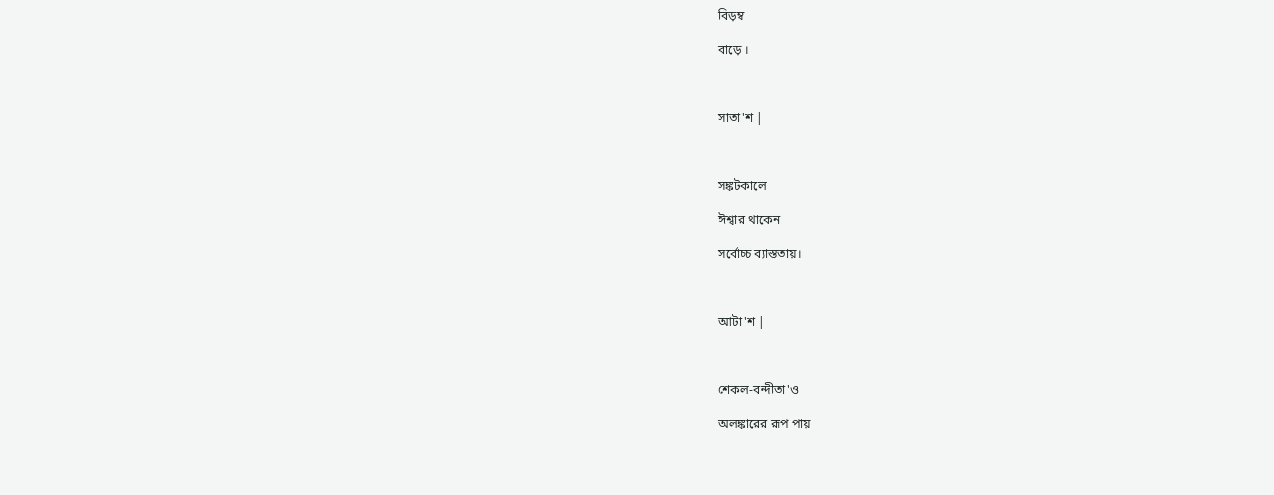বিড়ম্ব

বাড়ে ।



সাতা'শ |



সঙ্কটকালে

ঈশ্বার থাকেন

সর্বোচ্চ ব্যাস্ততায়।



আটা'শ |



শেকল-বন্দীতা'ও

অলঙ্কারের রূপ পায়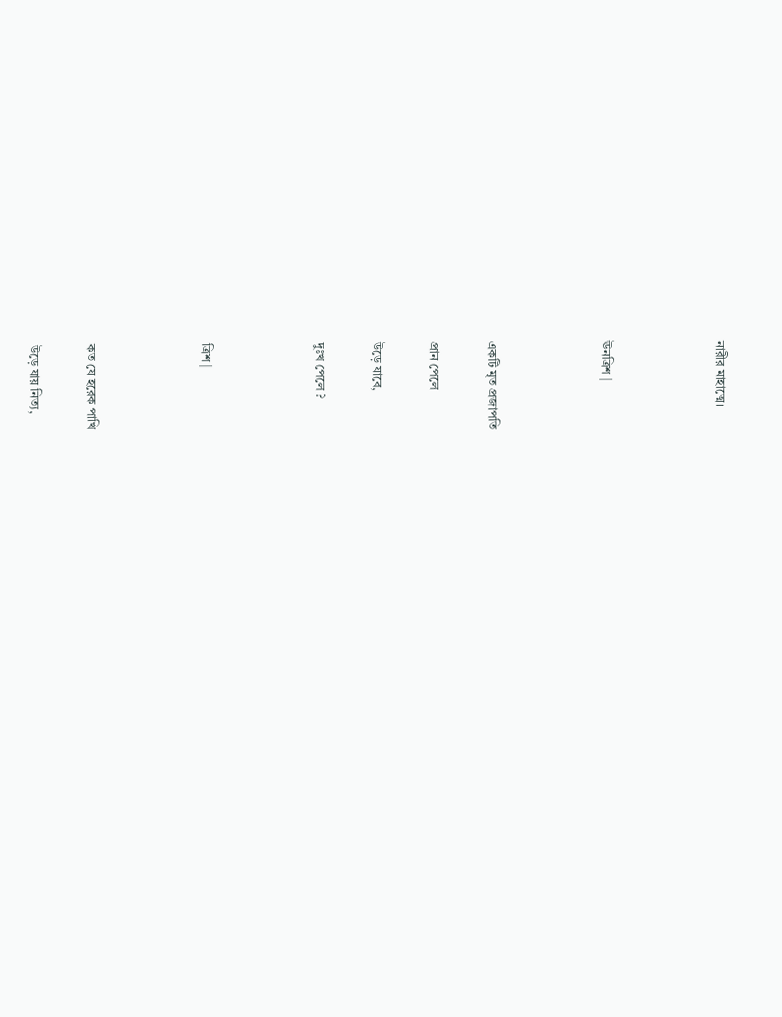নারীর মাহাত্মে।



ঊনত্রিশ |



একটি মৃত প্রজাপতি

প্রান পেলে

উড়ে যাবে,

দুঃখ পেলে ?



ত্রিশ |



কত যে হরেক পাখি

উড়ে যায় নিত্য,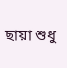ছায়া শুধু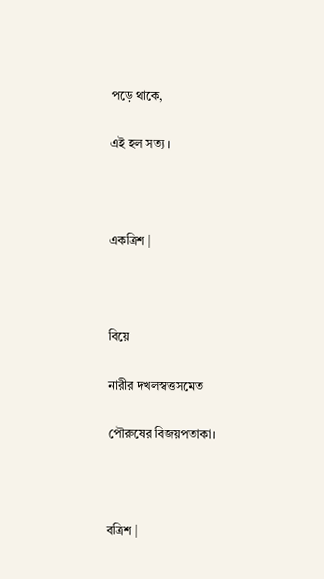পড়ে থাকে,

এই হল সত্য ।



একত্রিশ |



বিয়ে

নারীর দখলস্বত্তসমেত

পৌরুষের বিজয়পতাকা।



বত্রিশ |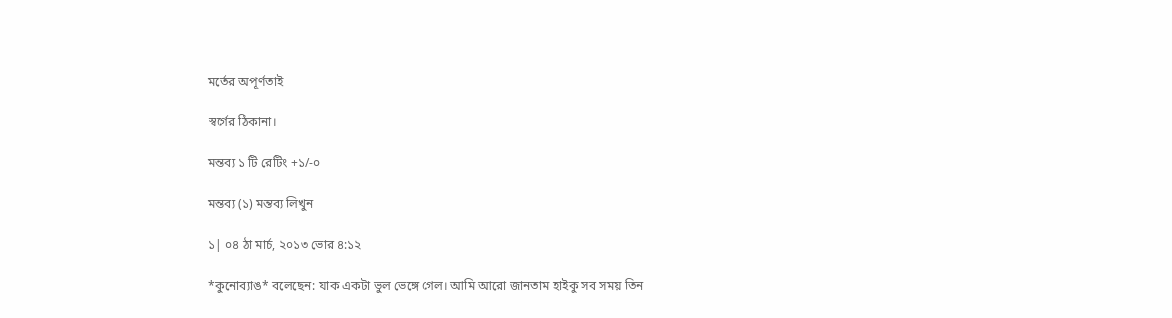মর্তের অপূর্ণতাই

স্বর্গের ঠিকানা।

মন্তব্য ১ টি রেটিং +১/-০

মন্তব্য (১) মন্তব্য লিখুন

১| ০৪ ঠা মার্চ, ২০১৩ ভোর ৪:১২

*কুনোব্যাঙ* বলেছেন: যাক একটা ভুল ভেঙ্গে গেল। আমি আরো জানতাম হাইকু সব সময় তিন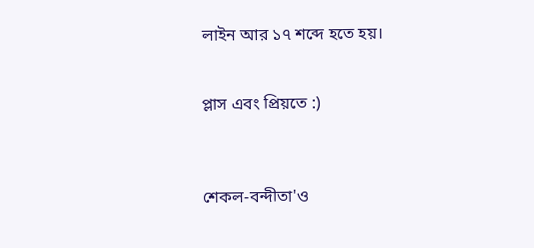লাইন আর ১৭ শব্দে হতে হয়।


প্লাস এবং প্রিয়তে :)



শেকল-বন্দীতা'ও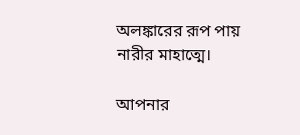অলঙ্কারের রূপ পায়
নারীর মাহাত্মে।

আপনার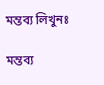মন্তব্য লিখুনঃ

মন্তব্য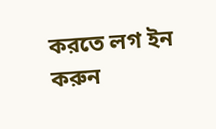করতে লগ ইন করুন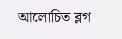আলোচিত ব্লগ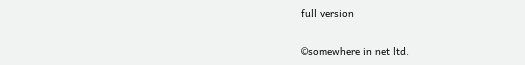full version

©somewhere in net ltd.